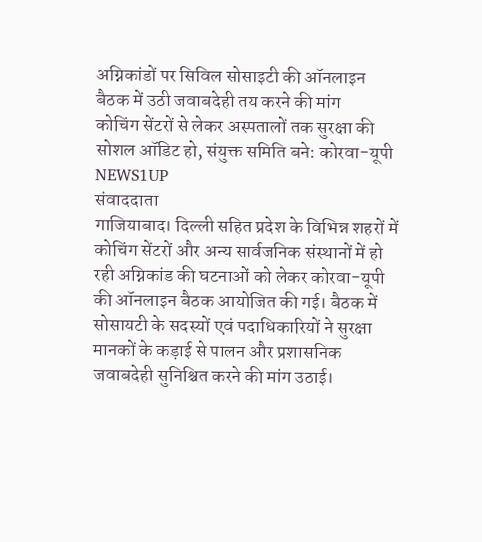अग्निकांडों पर सिविल सोसाइटी की ऑनलाइन बैठक में उठी जवाबदेही तय करने की मांग
कोचिंग सेंटरों से लेकर अस्पतालों तक सुरक्षा की सोशल ऑडिट हो, संयुक्त समिति बने: कोरवा-यूपी
NEWS1UP
संवाददाता
गाजियाबाद। दिल्ली सहित प्रदेश के विभिन्न शहरों में कोचिंग सेंटरों और अन्य सार्वजनिक संस्थानों में हो रही अग्निकांड की घटनाओं को लेकर कोरवा-यूपी की ऑनलाइन बैठक आयोजित की गई। बैठक में सोसायटी के सदस्यों एवं पदाधिकारियों ने सुरक्षा मानकों के कड़ाई से पालन और प्रशासनिक जवाबदेही सुनिश्चित करने की मांग उठाई।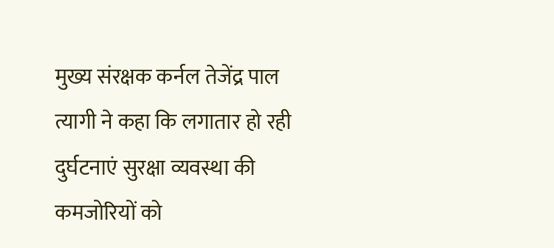मुख्य संरक्षक कर्नल तेजेंद्र पाल त्यागी ने कहा कि लगातार हो रही दुर्घटनाएं सुरक्षा व्यवस्था की कमजोरियों को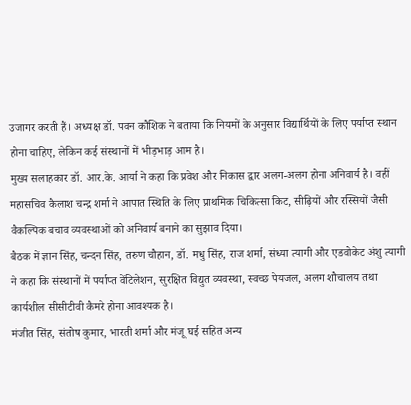उजागर करती हैं। अध्यक्ष डॉ. पवन कौशिक ने बताया कि नियमों के अनुसार विद्यार्थियों के लिए पर्याप्त स्थान होना चाहिए, लेकिन कई संस्थानों में भीड़भाड़ आम है।
मुख्य सलाहकार डॉ. आर.के. आर्या ने कहा कि प्रवेश और निकास द्वार अलग-अलग होना अनिवार्य है। वहीं महासचिव कैलाश चन्द्र शर्मा ने आपात स्थिति के लिए प्राथमिक चिकित्सा किट, सीढ़ियों और रस्सियों जैसी वैकल्पिक बचाव व्यवस्थाओं को अनिवार्य बनाने का सुझाव दिया।
बैठक में ज्ञान सिंह, चन्दन सिंह, तरुण चौहान, डॉ. मधु सिंह, राज शर्मा, संध्या त्यागी और एडवोकेट अंशु त्यागी ने कहा कि संस्थानों में पर्याप्त वेंटिलेशन, सुरक्षित विद्युत व्यवस्था, स्वच्छ पेयजल, अलग शौचालय तथा कार्यशील सीसीटीवी कैमरे होना आवश्यक है।
मंजीत सिंह, संतोष कुमार, भारती शर्मा और मंजू घई सहित अन्य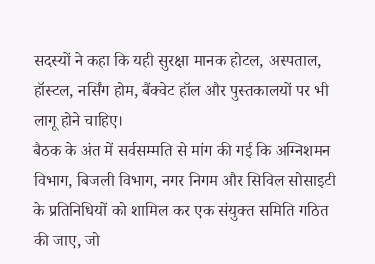सदस्यों ने कहा कि यही सुरक्षा मानक होटल, अस्पताल, हॉस्टल, नर्सिंग होम, बैंक्वेट हॉल और पुस्तकालयों पर भी लागू होने चाहिए।
बैठक के अंत में सर्वसम्मति से मांग की गई कि अग्निशमन विभाग, बिजली विभाग, नगर निगम और सिविल सोसाइटी के प्रतिनिधियों को शामिल कर एक संयुक्त समिति गठित की जाए, जो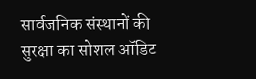सार्वजनिक संस्थानों की सुरक्षा का सोशल ऑडिट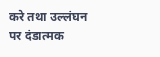करे तथा उल्लंघन पर दंडात्मक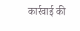कार्रवाई की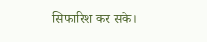सिफारिश कर सके।